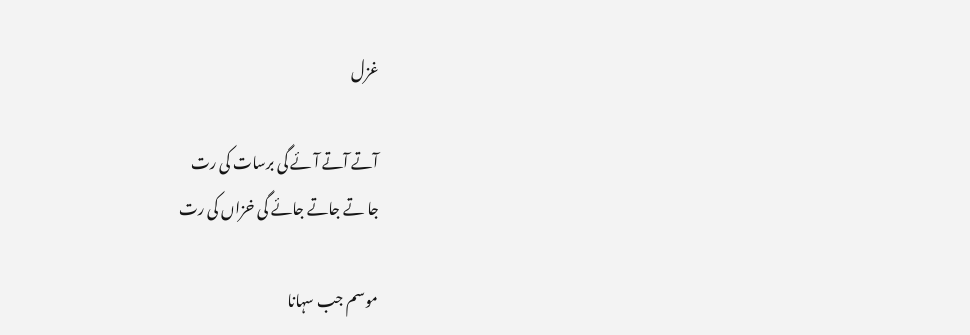غزل

آتے آتے آئے گی برسات کی رت
جا تے جاتے جائے گی خزاں کی رت

موسم جب سہانا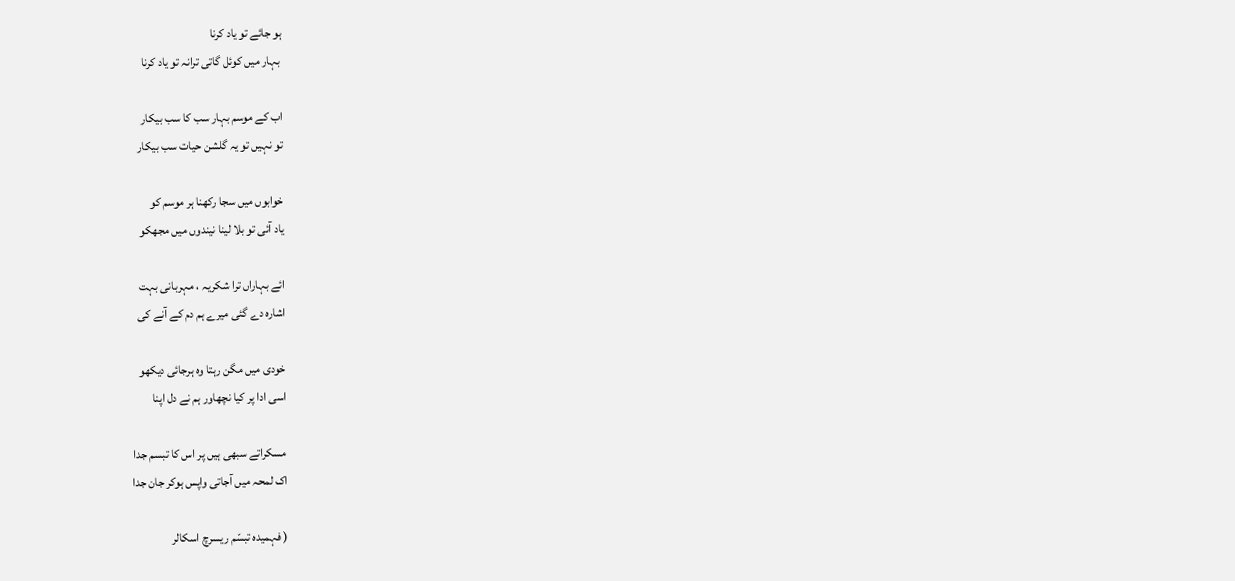ہو جائے تو یاد کرنا
 بہار میں کوئل گاتی ترانہ تو یاد کرنا

اب کے موسم بہار سب کا سب بیکار
تو نہیں تو یہ گلشن حیات سب بیکار

خوابوں میں سجا رکھنا ہر موسم کو
یاد آئی تو بلا لینا نیندوں میں مجھکو

ائے بہاراں ترا شکریہ ، مہربانی بہت
اشاره دے گئی میرے ہم دم کے آنے کی

خودی میں مگن رہتا وہ ہرجائی دیکھو
اسی ادا پر کیا نچھاور ہم نے دل اپنا

مسکراتے سبھی ہیں پر اس کا تبسم جدا
اک لمحہ میں آجاتی واپس ہوکر جان جدا

( فہمیدہ تبسّم ریسرچ اسکالر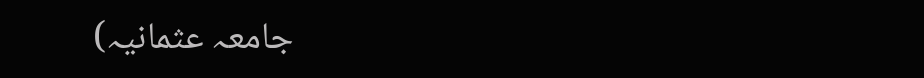جامعہ عثمانیہ)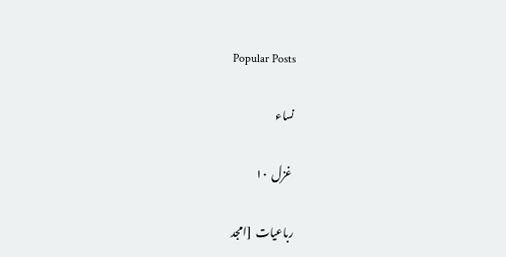Popular Posts

نساء

 غزل  ١٠

رباعیات  [امجد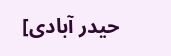حیدر آبادی]